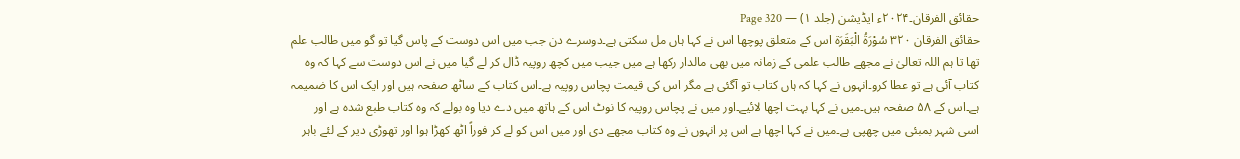حقائق الفرقان۔۲۰۲۴ء ایڈیشن (جلد ۱) — Page 320
حقائق الفرقان ۳۲۰ سُوْرَةُ الْبَقَرَة اس کے متعلق پوچھا اس نے کہا ہاں مل سکتی ہے۔دوسرے دن جب میں اس دوست کے پاس گیا تو گو میں طالب علم تھا تا ہم اللہ تعالیٰ نے مجھے طالب علمی کے زمانہ میں بھی مالدار رکھا ہے میں جیب میں کچھ روپیہ ڈال کر لے گیا میں نے اس دوست سے کہا کہ وہ کتاب آئی ہے تو عطا کرو۔انہوں نے کہا کہ ہاں کتاب تو آگئی ہے مگر اس کی قیمت پچاس روپیہ ہے۔اس کتاب کے ساٹھ صفحہ ہیں اور ایک اس کا ضمیمہ ہے۔اس کے ۵۸ صفحہ ہیں۔میں نے کہا بہت اچھا لائیے۔اور میں نے پچاس روپیہ کا نوٹ اس کے ہاتھ میں دے دیا وہ بولے کہ وہ کتاب طبع شدہ ہے اور اسی شہر بمبئی میں چھپی ہے۔میں نے کہا اچھا ہے اس پر انہوں نے وہ کتاب مجھے دی اور میں اس کو لے کر فوراً اٹھ کھڑا ہوا اور تھوڑی دیر کے لئے باہر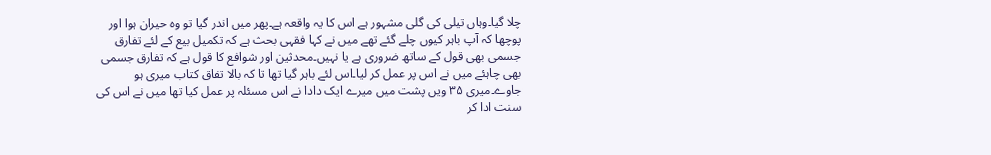چلا گیا۔وہاں تیلی کی گلی مشہور ہے اس کا یہ واقعہ ہے۔پھر میں اندر گیا تو وہ حیران ہوا اور پوچھا کہ آپ باہر کیوں چلے گئے تھے میں نے کہا فقہی بحث ہے کہ تکمیل بیع کے لئے تفارق جسمی بھی قول کے ساتھ ضروری ہے یا نہیں۔محدثین اور شوافع کا قول ہے کہ تفارق جسمی بھی چاہئے میں نے اس پر عمل کر لیا۔اس لئے باہر گیا تھا تا کہ بالا تفاق کتاب میری ہو جاوے۔میری ۳۵ ویں پشت میں میرے ایک دادا نے اس مسئلہ پر عمل کیا تھا میں نے اس کی سنت ادا کر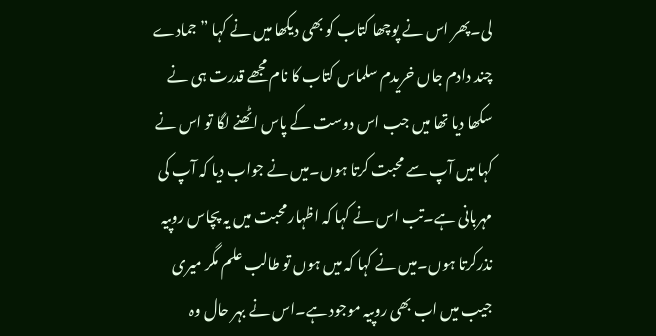لی۔پھر اس نے پوچھا کتاب کو بھی دیکھا میں نے کہا ” جمادے چند دادم جاں خریدم سلماس کتاب کا نام مجھے قدرت ہی نے سکھا دیا تھا میں جب اس دوست کے پاس اٹھنے لگا تو اس نے کہا میں آپ سے محبت کرتا ہوں۔میں نے جواب دیا کہ آپ کی مہربانی ہے۔تب اس نے کہا کہ اظہار محبت میں یہ پچاس روپیہ نذرکرتا ہوں۔میں نے کہا کہ میں ہوں تو طالب علم مگر میری جیب میں اب بھی روپیہ موجود ہے۔اس نے بہر حال وہ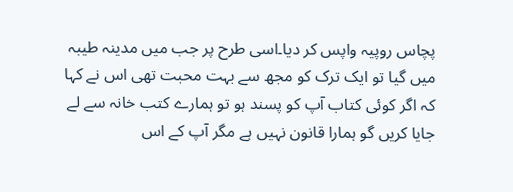پچاس روپیہ واپس کر دیا۔اسی طرح پر جب میں مدینہ طیبہ میں گیا تو ایک ترک کو مجھ سے بہت محبت تھی اس نے کہا کہ اگر کوئی کتاب آپ کو پسند ہو تو ہمارے کتب خانہ سے لے جایا کریں گو ہمارا قانون نہیں ہے مگر آپ کے اس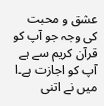عشق و محبت کی وجہ جو آپ کو قرآن کریم سے ہے آپ کو اجازت ہے۔ا میں نے اتنی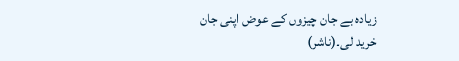زیادہ بے جان چیزوں کے عوض اپنی جان خرید لی۔(ناشر)